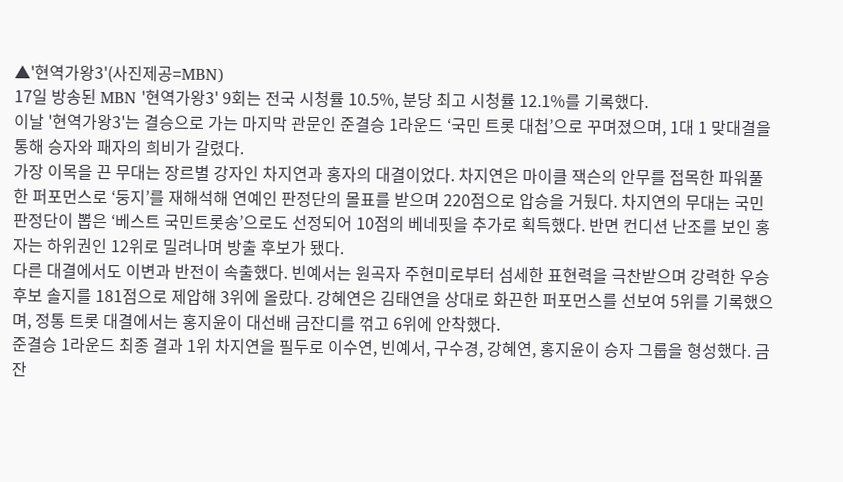▲'현역가왕3'(사진제공=MBN)
17일 방송된 MBN '현역가왕3' 9회는 전국 시청률 10.5%, 분당 최고 시청률 12.1%를 기록했다.
이날 '현역가왕3'는 결승으로 가는 마지막 관문인 준결승 1라운드 ‘국민 트롯 대첩’으로 꾸며졌으며, 1대 1 맞대결을 통해 승자와 패자의 희비가 갈렸다.
가장 이목을 끈 무대는 장르별 강자인 차지연과 홍자의 대결이었다. 차지연은 마이클 잭슨의 안무를 접목한 파워풀한 퍼포먼스로 ‘둥지’를 재해석해 연예인 판정단의 몰표를 받으며 220점으로 압승을 거뒀다. 차지연의 무대는 국민 판정단이 뽑은 ‘베스트 국민트롯송’으로도 선정되어 10점의 베네핏을 추가로 획득했다. 반면 컨디션 난조를 보인 홍자는 하위권인 12위로 밀려나며 방출 후보가 됐다.
다른 대결에서도 이변과 반전이 속출했다. 빈예서는 원곡자 주현미로부터 섬세한 표현력을 극찬받으며 강력한 우승 후보 솔지를 181점으로 제압해 3위에 올랐다. 강혜연은 김태연을 상대로 화끈한 퍼포먼스를 선보여 5위를 기록했으며, 정통 트롯 대결에서는 홍지윤이 대선배 금잔디를 꺾고 6위에 안착했다.
준결승 1라운드 최종 결과 1위 차지연을 필두로 이수연, 빈예서, 구수경, 강혜연, 홍지윤이 승자 그룹을 형성했다. 금잔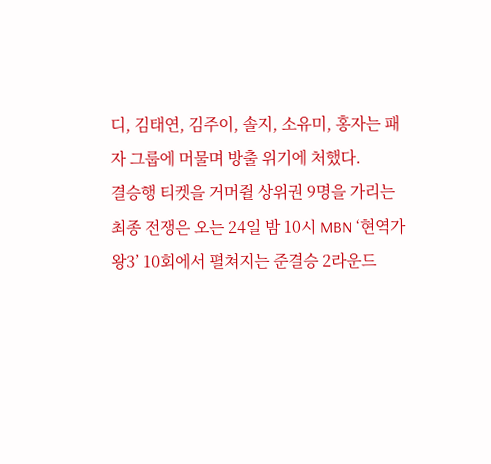디, 김태연, 김주이, 솔지, 소유미, 홍자는 패자 그룹에 머물며 방출 위기에 처했다.
결승행 티켓을 거머쥘 상위권 9명을 가리는 최종 전쟁은 오는 24일 밤 10시 MBN ‘현역가왕3’ 10회에서 펼쳐지는 준결승 2라운드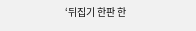‘뒤집기 한판 한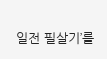일전 필살기’를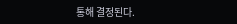통해 결정된다.